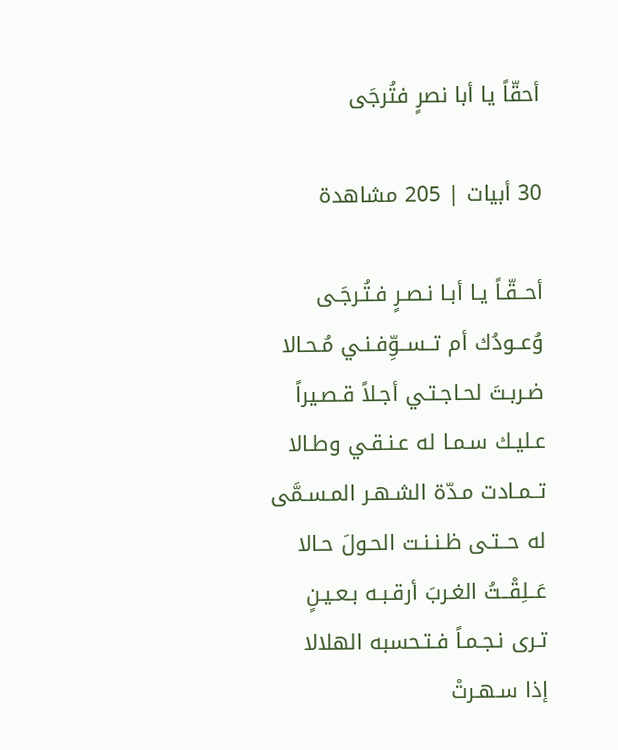أحقّاً يا أبا نصرٍ فتُرجَى

30 أبيات | 205 مشاهدة

أحــقّـاً يـا أبـا نـصـرٍ فـتُـرجَـى
وُعــودُك أم تــســوِّفـنـي مُـحـالا
ضـربـتَ لحـاجـتـي أجـلاً قـصـيراً
عـليـك سـمـا له عـنـقـي وطـالا
تــمـادت مـدّة الشـهـر المـسـمَّى
له حــتـى ظـنـنـت الحـولَ حـالا
عَــلِقْــتُ الغـربَ أرقـبـه بـعـيـنٍ
تـرى نـجـمـاً فـتـحسبه الهلالا
إذا سـهـرتْ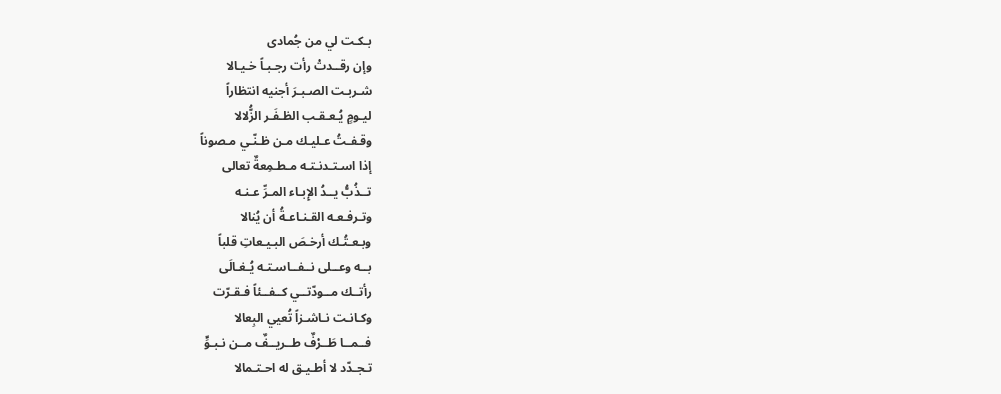بـكـت لي من جُمادى
وإن رقــدتْ رأت رجـبـاً خـيـالا
شـربـت الصـبـرَ أجنيه انتظاراً
ليـومٍ يُـعـقـب الظـفَـر الزُّلالا
وقـفـتُ عـليـك مـن ظـنّـي مـصوناً
إذا اسـتـدنـتـه مـطـمِعةٌ تعالى
تــذُبُّ يــدُ الإِبـاء المـرِّ عـنـه
وتـرفـعـه القـنـاعـةُ أن يُنالا
وبـعـتُـك أرخـصَ البـيـعاتِ قلباً
بــه وعــلى نــفــاسـتـه يُـغـالَى
رأتــك مــودّتــي كــفــئاً فـقـرّت
وكـانـت نـاشـزاً تُعيي البِعالا
فــمــا طَــرْفٌ طــريــفٌ مــن نـبـوٍّ
تـجـدّد لا أطـيـق له احـتـمالا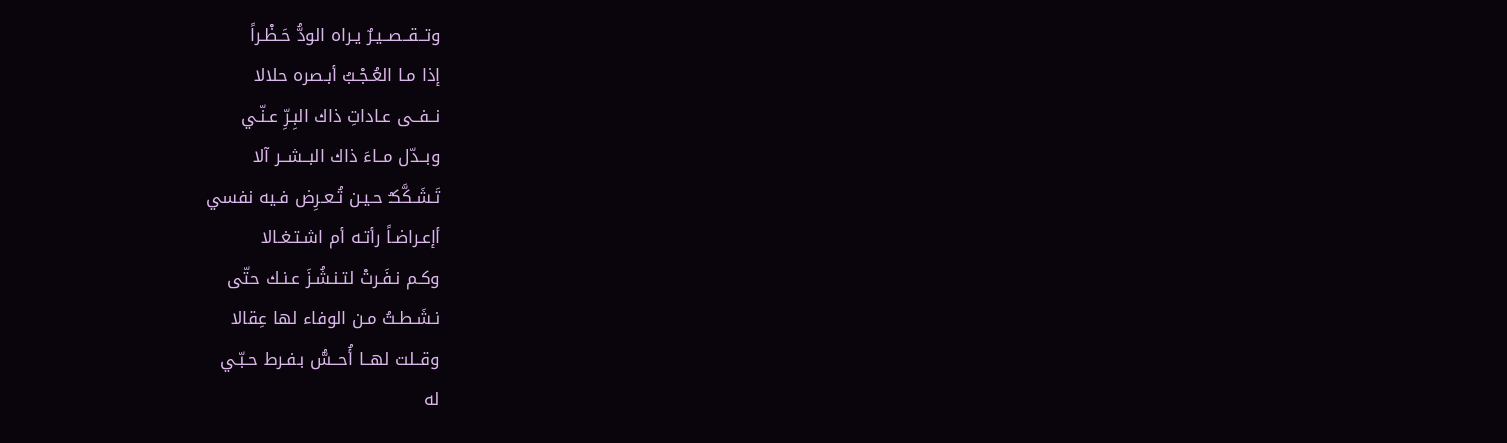وتــقــصــيـرٌ يـراه الودُّ حَـظْـراً
إذا مـا العُـجْـبُ أبـصره حلالا
نــفــى عـاداتِ ذاك البِـرِّ عـنّـي
وبــدّل مــاءَ ذاك البــشــر آلا
تَـشَـكَّكـُ حـيـن تُـعـرِض فـيه نفسي
أإعـراضـاً رأتـه أم اشـتـغـالا
وكـم نـفَـرتْ لتـنـشُـزَ عـنـك حتّى
نـشَـطـتُ مـن الوفاء لها عِقالا
وقــلت لهــا أُحــسُّ بـفـرط حـبّـي
له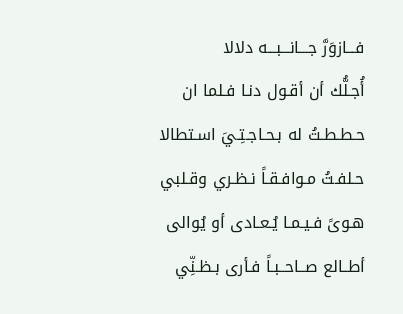فـــازوَرَّ جـــانـــبـــه دلالا
أُجـلُّك أن أقـول دنـا فـلما ان
حـطـطـتُ له بـحـاجـتِـيَ اسـتطالا
حـلفـتُ مـوافـقـاً نـظـري وقـلبي
هـوىً فـيـمـا يُـعـادى أو يُوالى
أطــالع صــاحــبـاً فـأرى بـظـنِّي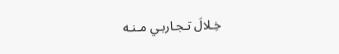خِـلالَ تـجـاربـي مـنـه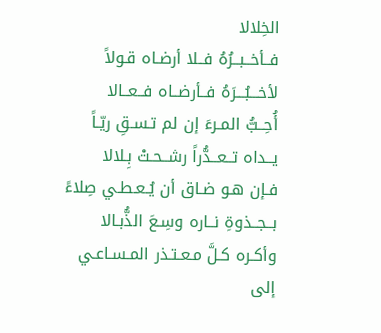الخِلالا
فــأخــبــرُهُ فــلا أرضـاه قـولاً
لأخـــبُـــرَهُ فــأرضــاه فــعــالا
أُحِــبُّ المـرءَ إن لم تـسـقِ ريّـاً
يــداه تــعــدُّراً رشــحـتْ بِـلالا
فـإن هـو ضـاق أن يُـعـطـي صِلاءً
بــجــذوةِ نــاره وسِـعَ الذُّبـالا
وأكـره كـلَّ مـعـتـذر المـسـاعـي
إلى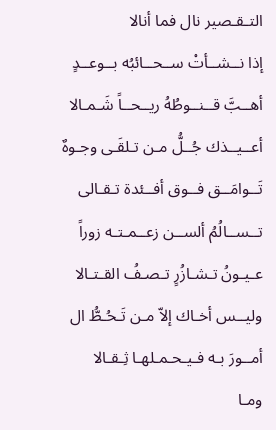التـقـصير نال فما أنالا
إذا نــشــأتْ ســحــائبُه بــوعــدٍ
أهــبَّ قــنــوطُهُ ريــحــاً شَـمـالا
أعــيــذك جُــلُّ مـن تـلقَـى وجـوهٌ
تَــوامَــق فــوق أفــئدة تـقـالى
تــســالُمُ ألســن زعــمـتـه زوراً
عـيـونُ تـشـازُرٍ تـصـفُ القـتـالا
وليــس أخـاك إلاّ مـن تَـحُـطُّ ال
أمــورَ بـه فـيـحـمـلهـا ثِـقـالا
ومـا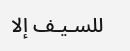للسـيـف إلا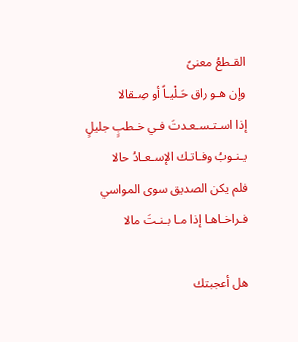القـطعُ معنىً
وإن هـو راق حَـلْيـاً أو صِـقالا
إذا اسـتـسـعـدتَ فـي خـطبٍ جليلٍ
يـنـوبُ وفـاتـك الإسـعـادُ حالا
فلم يكن الصديق سوى المواسي
فـراخـاهـا إذا مـا بـنـتَ مالا

هل أعجبتك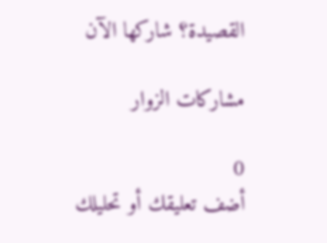القصيدة؟ شاركها الآن

مشاركات الزوار

0
أضف تعليقك أو تحليلك